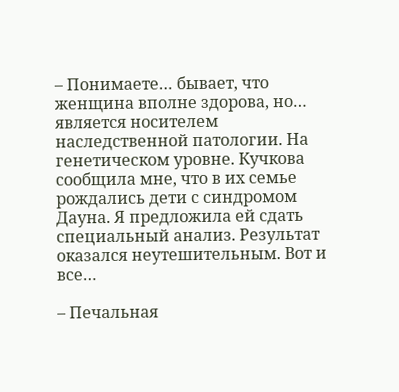– Понимаете… бывает, что женщина вполне здорова, но… является носителем наследственной патологии. На генетическом уровне. Кучкова сообщила мне, что в их семье рождались дети с синдромом Дауна. Я предложила ей сдать специальный анализ. Результат оказался неутешительным. Вот и все…

– Печальная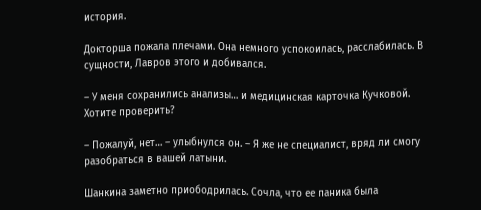история.

Докторша пожала плечами. Она немного успокоилась, расслабилась. В сущности, Лавров этого и добивался.

– У меня сохранились анализы… и медицинская карточка Кучковой. Хотите проверить?

– Пожалуй, нет… – улыбнулся он. – Я же не специалист, вряд ли смогу разобраться в вашей латыни.

Шанкина заметно приободрилась. Сочла, что ее паника была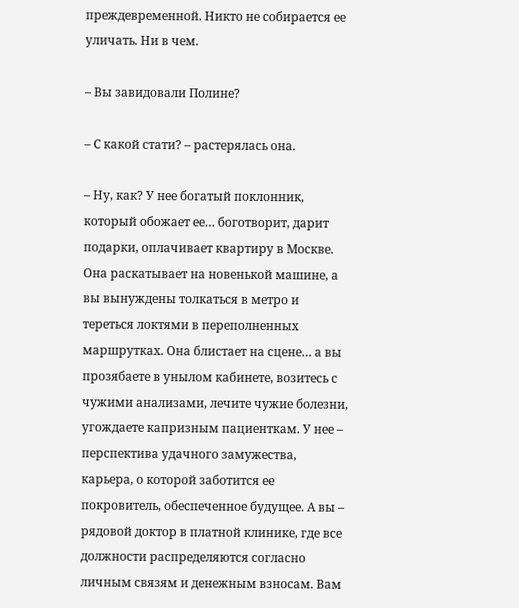преждевременной. Никто не собирается ее уличать. Ни в чем.

– Вы завидовали Полине?

– С какой стати? – растерялась она.

– Ну, как? У нее богатый поклонник, который обожает ее… боготворит, дарит подарки, оплачивает квартиру в Москве. Она раскатывает на новенькой машине, а вы вынуждены толкаться в метро и тереться локтями в переполненных маршрутках. Она блистает на сцене… а вы прозябаете в унылом кабинете, возитесь с чужими анализами, лечите чужие болезни, угождаете капризным пациенткам. У нее – перспектива удачного замужества, карьера, о которой заботится ее покровитель, обеспеченное будущее. А вы – рядовой доктор в платной клинике, где все должности распределяются согласно личным связям и денежным взносам. Вам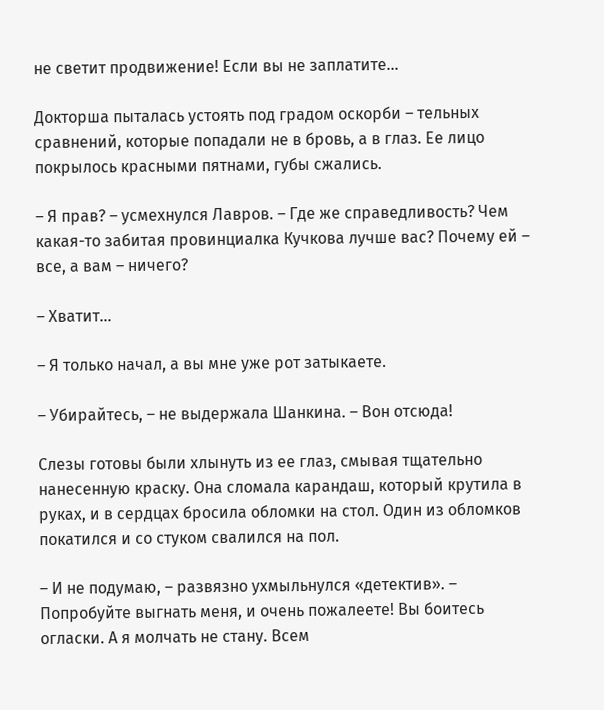не светит продвижение! Если вы не заплатите…

Докторша пыталась устоять под градом оскорби – тельных сравнений, которые попадали не в бровь, а в глаз. Ее лицо покрылось красными пятнами, губы сжались.

– Я прав? – усмехнулся Лавров. – Где же справедливость? Чем какая-то забитая провинциалка Кучкова лучше вас? Почему ей – все, а вам – ничего?

– Хватит…

– Я только начал, а вы мне уже рот затыкаете.

– Убирайтесь, – не выдержала Шанкина. – Вон отсюда!

Слезы готовы были хлынуть из ее глаз, смывая тщательно нанесенную краску. Она сломала карандаш, который крутила в руках, и в сердцах бросила обломки на стол. Один из обломков покатился и со стуком свалился на пол.

– И не подумаю, – развязно ухмыльнулся «детектив». – Попробуйте выгнать меня, и очень пожалеете! Вы боитесь огласки. А я молчать не стану. Всем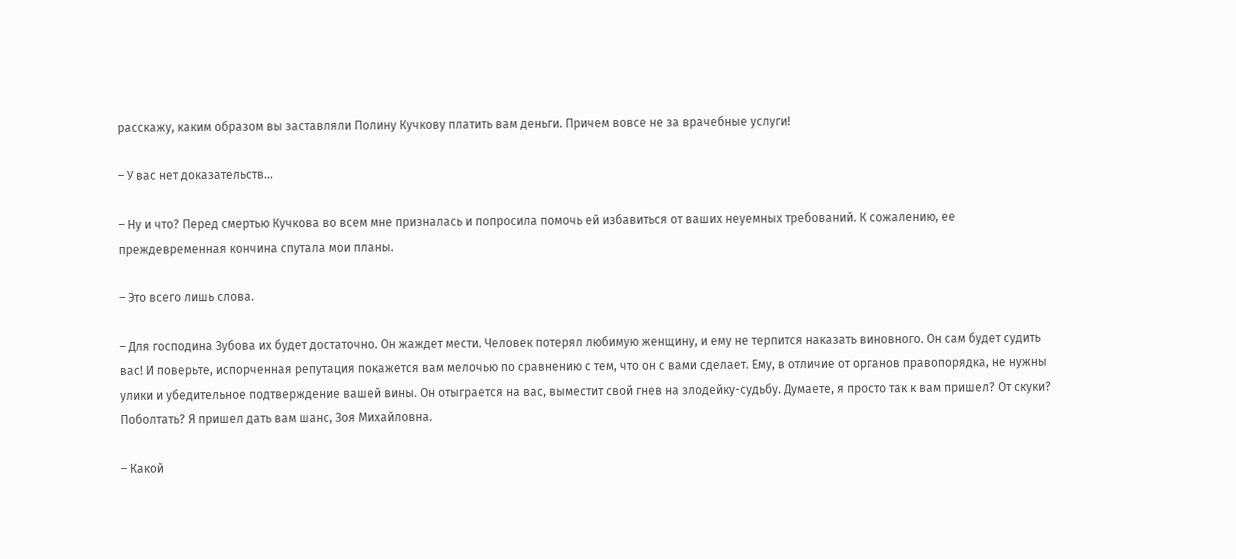расскажу, каким образом вы заставляли Полину Кучкову платить вам деньги. Причем вовсе не за врачебные услуги!

– У вас нет доказательств…

– Ну и что? Перед смертью Кучкова во всем мне призналась и попросила помочь ей избавиться от ваших неуемных требований. К сожалению, ее преждевременная кончина спутала мои планы.

– Это всего лишь слова.

– Для господина Зубова их будет достаточно. Он жаждет мести. Человек потерял любимую женщину, и ему не терпится наказать виновного. Он сам будет судить вас! И поверьте, испорченная репутация покажется вам мелочью по сравнению с тем, что он с вами сделает. Ему, в отличие от органов правопорядка, не нужны улики и убедительное подтверждение вашей вины. Он отыграется на вас, выместит свой гнев на злодейку-судьбу. Думаете, я просто так к вам пришел? От скуки? Поболтать? Я пришел дать вам шанс, Зоя Михайловна.

– Какой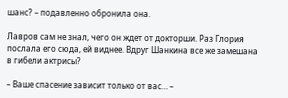шанс? – подавленно обронила она.

Лавров сам не знал, чего он ждет от докторши. Раз Глория послала его сюда, ей виднее. Вдруг Шанкина все же замешана в гибели актрисы?

– Ваше спасение зависит только от вас… –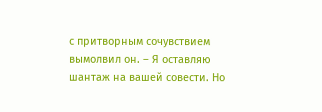с притворным сочувствием вымолвил он. – Я оставляю шантаж на вашей совести. Но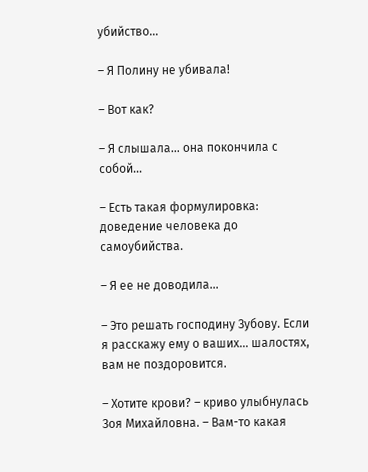убийство…

– Я Полину не убивала!

– Вот как?

– Я слышала… она покончила с собой…

– Есть такая формулировка: доведение человека до самоубийства.

– Я ее не доводила…

– Это решать господину Зубову. Если я расскажу ему о ваших… шалостях, вам не поздоровится.

– Хотите крови? – криво улыбнулась Зоя Михайловна. – Вам-то какая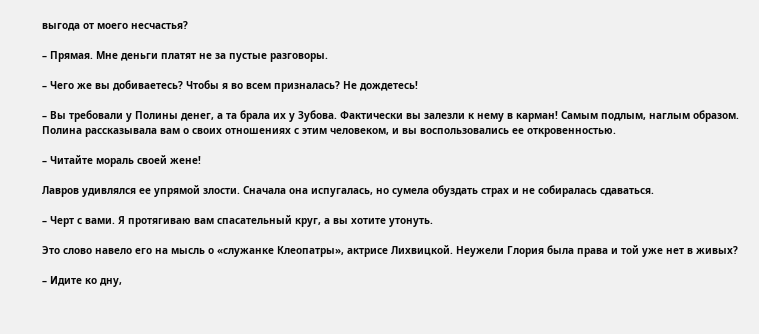выгода от моего несчастья?

– Прямая. Мне деньги платят не за пустые разговоры.

– Чего же вы добиваетесь? Чтобы я во всем призналась? Не дождетесь!

– Вы требовали у Полины денег, а та брала их у Зубова. Фактически вы залезли к нему в карман! Самым подлым, наглым образом. Полина рассказывала вам о своих отношениях с этим человеком, и вы воспользовались ее откровенностью.

– Читайте мораль своей жене!

Лавров удивлялся ее упрямой злости. Сначала она испугалась, но сумела обуздать страх и не собиралась сдаваться.

– Черт с вами. Я протягиваю вам спасательный круг, а вы хотите утонуть.

Это слово навело его на мысль о «служанке Клеопатры», актрисе Лихвицкой. Неужели Глория была права и той уже нет в живых?

– Идите ко дну,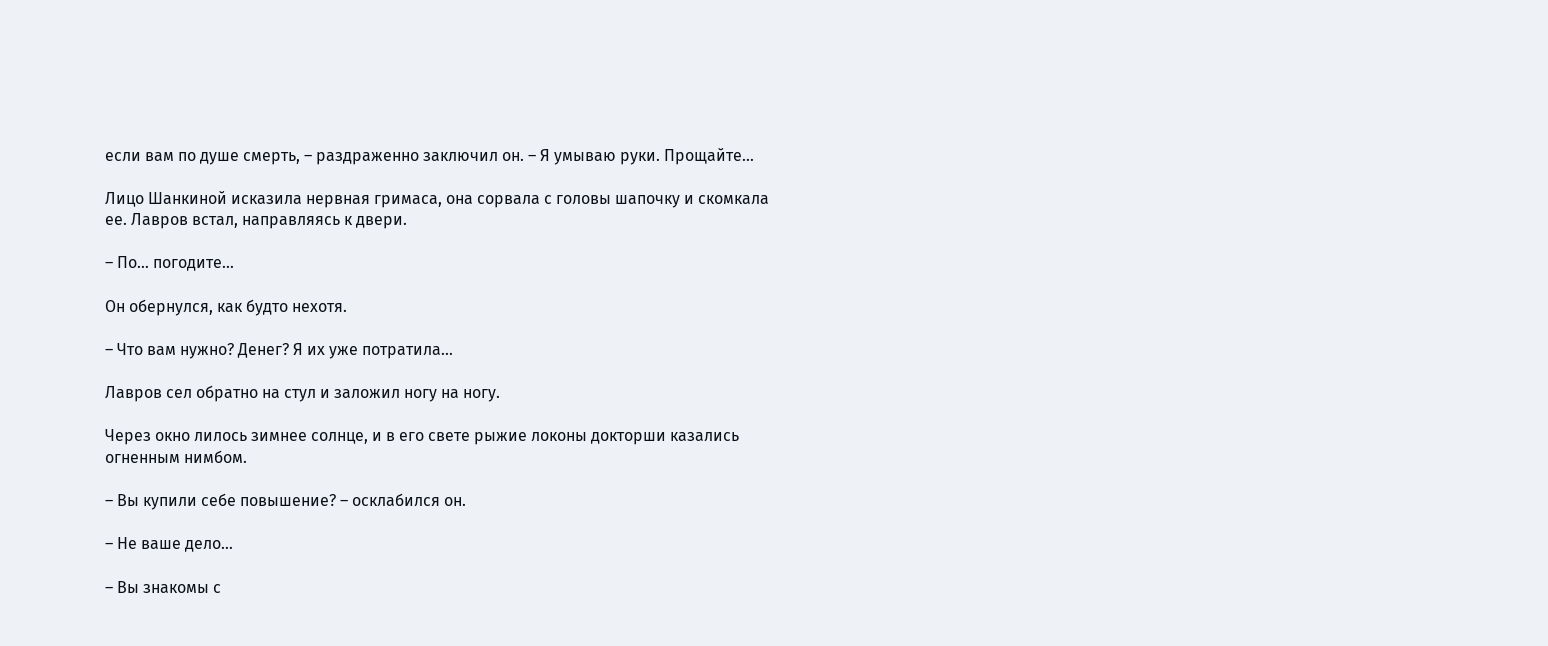если вам по душе смерть, – раздраженно заключил он. – Я умываю руки. Прощайте…

Лицо Шанкиной исказила нервная гримаса, она сорвала с головы шапочку и скомкала ее. Лавров встал, направляясь к двери.

– По… погодите…

Он обернулся, как будто нехотя.

– Что вам нужно? Денег? Я их уже потратила…

Лавров сел обратно на стул и заложил ногу на ногу.

Через окно лилось зимнее солнце, и в его свете рыжие локоны докторши казались огненным нимбом.

– Вы купили себе повышение? – осклабился он.

– Не ваше дело…

– Вы знакомы с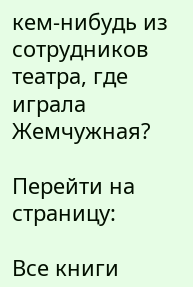кем-нибудь из сотрудников театра, где играла Жемчужная?

Перейти на страницу:

Все книги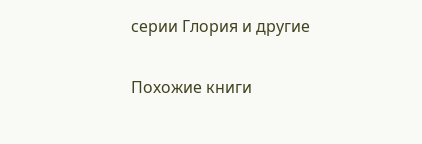серии Глория и другие

Похожие книги